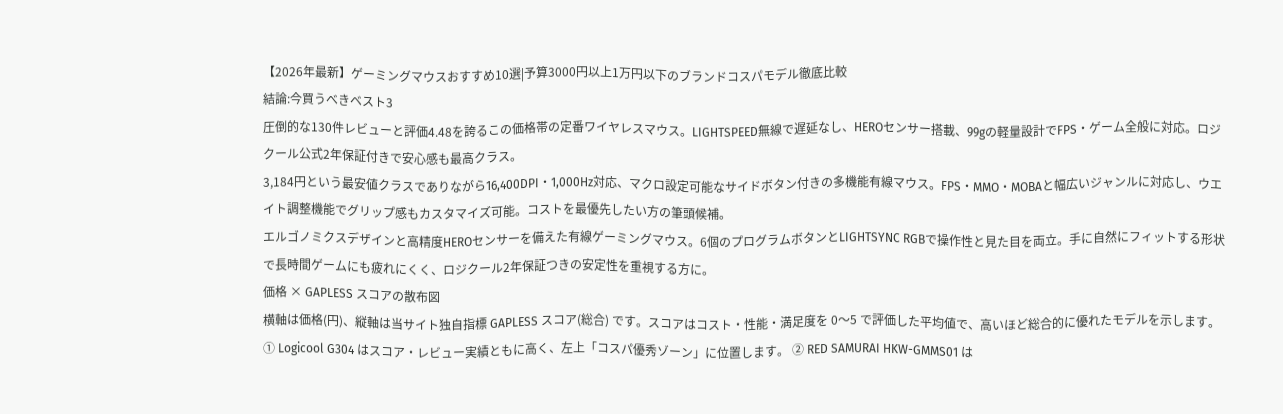【2026年最新】ゲーミングマウスおすすめ10選|予算3000円以上1万円以下のブランドコスパモデル徹底比較
結論:今買うべきベスト3
圧倒的な130件レビューと評価4.48を誇るこの価格帯の定番ワイヤレスマウス。LIGHTSPEED無線で遅延なし、HEROセンサー搭載、99gの軽量設計でFPS・ゲーム全般に対応。ロジクール公式2年保証付きで安心感も最高クラス。
3,184円という最安値クラスでありながら16,400DPI・1,000Hz対応、マクロ設定可能なサイドボタン付きの多機能有線マウス。FPS・MMO・MOBAと幅広いジャンルに対応し、ウエイト調整機能でグリップ感もカスタマイズ可能。コストを最優先したい方の筆頭候補。
エルゴノミクスデザインと高精度HEROセンサーを備えた有線ゲーミングマウス。6個のプログラムボタンとLIGHTSYNC RGBで操作性と見た目を両立。手に自然にフィットする形状で長時間ゲームにも疲れにくく、ロジクール2年保証つきの安定性を重視する方に。
価格 × GAPLESS スコアの散布図
横軸は価格(円)、縦軸は当サイト独自指標 GAPLESS スコア(総合) です。スコアはコスト・性能・満足度を 0〜5 で評価した平均値で、高いほど総合的に優れたモデルを示します。 ① Logicool G304 はスコア・レビュー実績ともに高く、左上「コスパ優秀ゾーン」に位置します。 ② RED SAMURAI HKW-GMMS01 は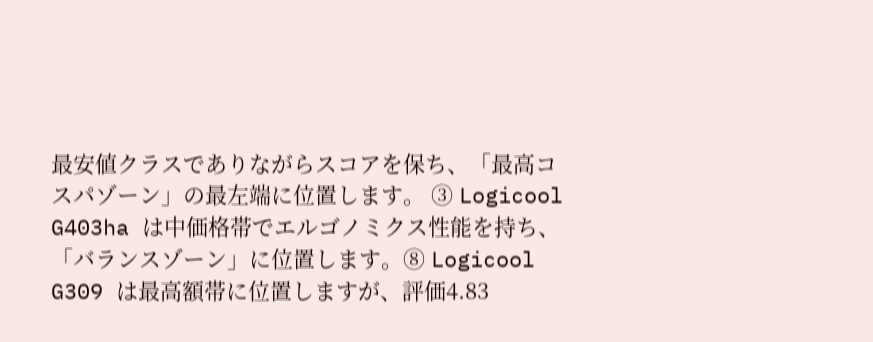最安値クラスでありながらスコアを保ち、「最高コスパゾーン」の最左端に位置します。 ③ Logicool G403ha は中価格帯でエルゴノミクス性能を持ち、「バランスゾーン」に位置します。⑧ Logicool G309 は最高額帯に位置しますが、評価4.83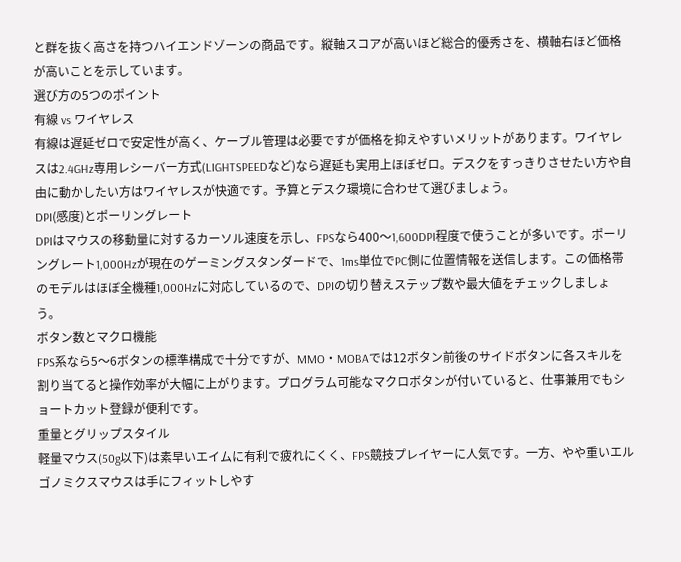と群を抜く高さを持つハイエンドゾーンの商品です。縦軸スコアが高いほど総合的優秀さを、横軸右ほど価格が高いことを示しています。
選び方の5つのポイント
有線 vs ワイヤレス
有線は遅延ゼロで安定性が高く、ケーブル管理は必要ですが価格を抑えやすいメリットがあります。ワイヤレスは2.4GHz専用レシーバー方式(LIGHTSPEEDなど)なら遅延も実用上ほぼゼロ。デスクをすっきりさせたい方や自由に動かしたい方はワイヤレスが快適です。予算とデスク環境に合わせて選びましょう。
DPI(感度)とポーリングレート
DPIはマウスの移動量に対するカーソル速度を示し、FPSなら400〜1,600DPI程度で使うことが多いです。ポーリングレート1,000Hzが現在のゲーミングスタンダードで、1ms単位でPC側に位置情報を送信します。この価格帯のモデルはほぼ全機種1,000Hzに対応しているので、DPIの切り替えステップ数や最大値をチェックしましょう。
ボタン数とマクロ機能
FPS系なら5〜6ボタンの標準構成で十分ですが、MMO・MOBAでは12ボタン前後のサイドボタンに各スキルを割り当てると操作効率が大幅に上がります。プログラム可能なマクロボタンが付いていると、仕事兼用でもショートカット登録が便利です。
重量とグリップスタイル
軽量マウス(50g以下)は素早いエイムに有利で疲れにくく、FPS競技プレイヤーに人気です。一方、やや重いエルゴノミクスマウスは手にフィットしやす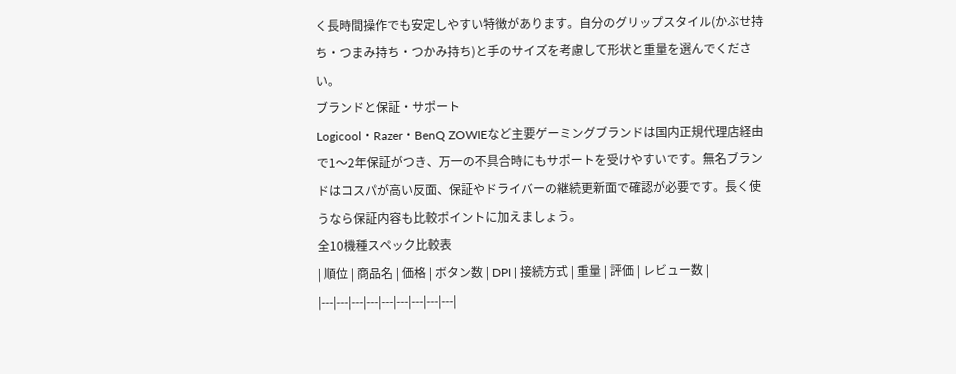く長時間操作でも安定しやすい特徴があります。自分のグリップスタイル(かぶせ持ち・つまみ持ち・つかみ持ち)と手のサイズを考慮して形状と重量を選んでください。
ブランドと保証・サポート
Logicool・Razer・BenQ ZOWIEなど主要ゲーミングブランドは国内正規代理店経由で1〜2年保証がつき、万一の不具合時にもサポートを受けやすいです。無名ブランドはコスパが高い反面、保証やドライバーの継続更新面で確認が必要です。長く使うなら保証内容も比較ポイントに加えましょう。
全10機種スペック比較表
| 順位 | 商品名 | 価格 | ボタン数 | DPI | 接続方式 | 重量 | 評価 | レビュー数 |
|---|---|---|---|---|---|---|---|---|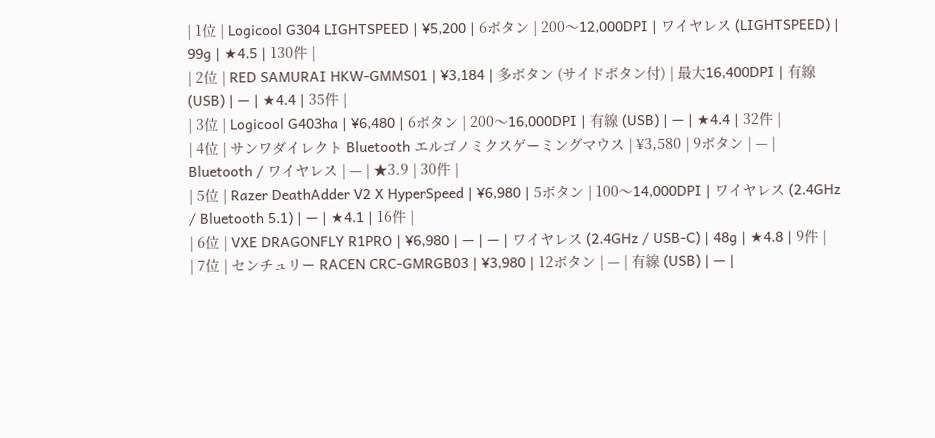| 1位 | Logicool G304 LIGHTSPEED | ¥5,200 | 6ボタン | 200〜12,000DPI | ワイヤレス (LIGHTSPEED) | 99g | ★4.5 | 130件 |
| 2位 | RED SAMURAI HKW-GMMS01 | ¥3,184 | 多ボタン (サイドボタン付) | 最大16,400DPI | 有線 (USB) | — | ★4.4 | 35件 |
| 3位 | Logicool G403ha | ¥6,480 | 6ボタン | 200〜16,000DPI | 有線 (USB) | — | ★4.4 | 32件 |
| 4位 | サンワダイレクト Bluetooth エルゴノミクスゲーミングマウス | ¥3,580 | 9ボタン | — | Bluetooth / ワイヤレス | — | ★3.9 | 30件 |
| 5位 | Razer DeathAdder V2 X HyperSpeed | ¥6,980 | 5ボタン | 100〜14,000DPI | ワイヤレス (2.4GHz / Bluetooth 5.1) | — | ★4.1 | 16件 |
| 6位 | VXE DRAGONFLY R1PRO | ¥6,980 | — | — | ワイヤレス (2.4GHz / USB-C) | 48g | ★4.8 | 9件 |
| 7位 | センチュリー RACEN CRC-GMRGB03 | ¥3,980 | 12ボタン | — | 有線 (USB) | — |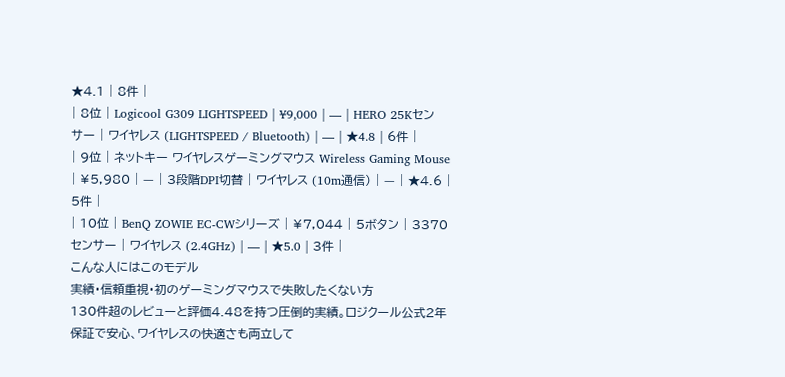★4.1 | 8件 |
| 8位 | Logicool G309 LIGHTSPEED | ¥9,000 | — | HERO 25Kセンサー | ワイヤレス (LIGHTSPEED / Bluetooth) | — | ★4.8 | 6件 |
| 9位 | ネットキー ワイヤレスゲーミングマウス Wireless Gaming Mouse | ¥5,980 | — | 3段階DPI切替 | ワイヤレス (10m通信) | — | ★4.6 | 5件 |
| 10位 | BenQ ZOWIE EC-CWシリーズ | ¥7,044 | 5ボタン | 3370センサー | ワイヤレス (2.4GHz) | — | ★5.0 | 3件 |
こんな人にはこのモデル
実績・信頼重視・初のゲーミングマウスで失敗したくない方
130件超のレビューと評価4.48を持つ圧倒的実績。ロジクール公式2年保証で安心、ワイヤレスの快適さも両立して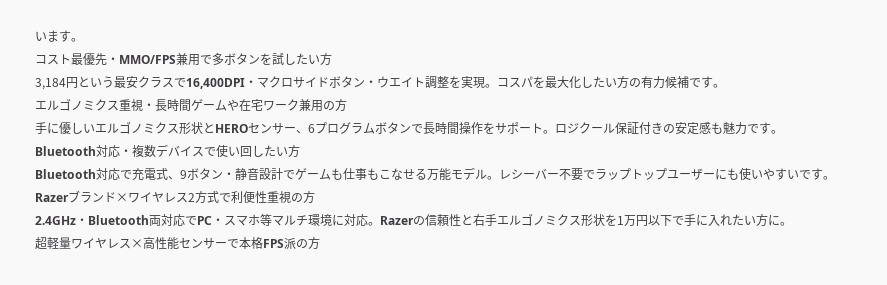います。
コスト最優先・MMO/FPS兼用で多ボタンを試したい方
3,184円という最安クラスで16,400DPI・マクロサイドボタン・ウエイト調整を実現。コスパを最大化したい方の有力候補です。
エルゴノミクス重視・長時間ゲームや在宅ワーク兼用の方
手に優しいエルゴノミクス形状とHEROセンサー、6プログラムボタンで長時間操作をサポート。ロジクール保証付きの安定感も魅力です。
Bluetooth対応・複数デバイスで使い回したい方
Bluetooth対応で充電式、9ボタン・静音設計でゲームも仕事もこなせる万能モデル。レシーバー不要でラップトップユーザーにも使いやすいです。
Razerブランド×ワイヤレス2方式で利便性重視の方
2.4GHz・Bluetooth両対応でPC・スマホ等マルチ環境に対応。Razerの信頼性と右手エルゴノミクス形状を1万円以下で手に入れたい方に。
超軽量ワイヤレス×高性能センサーで本格FPS派の方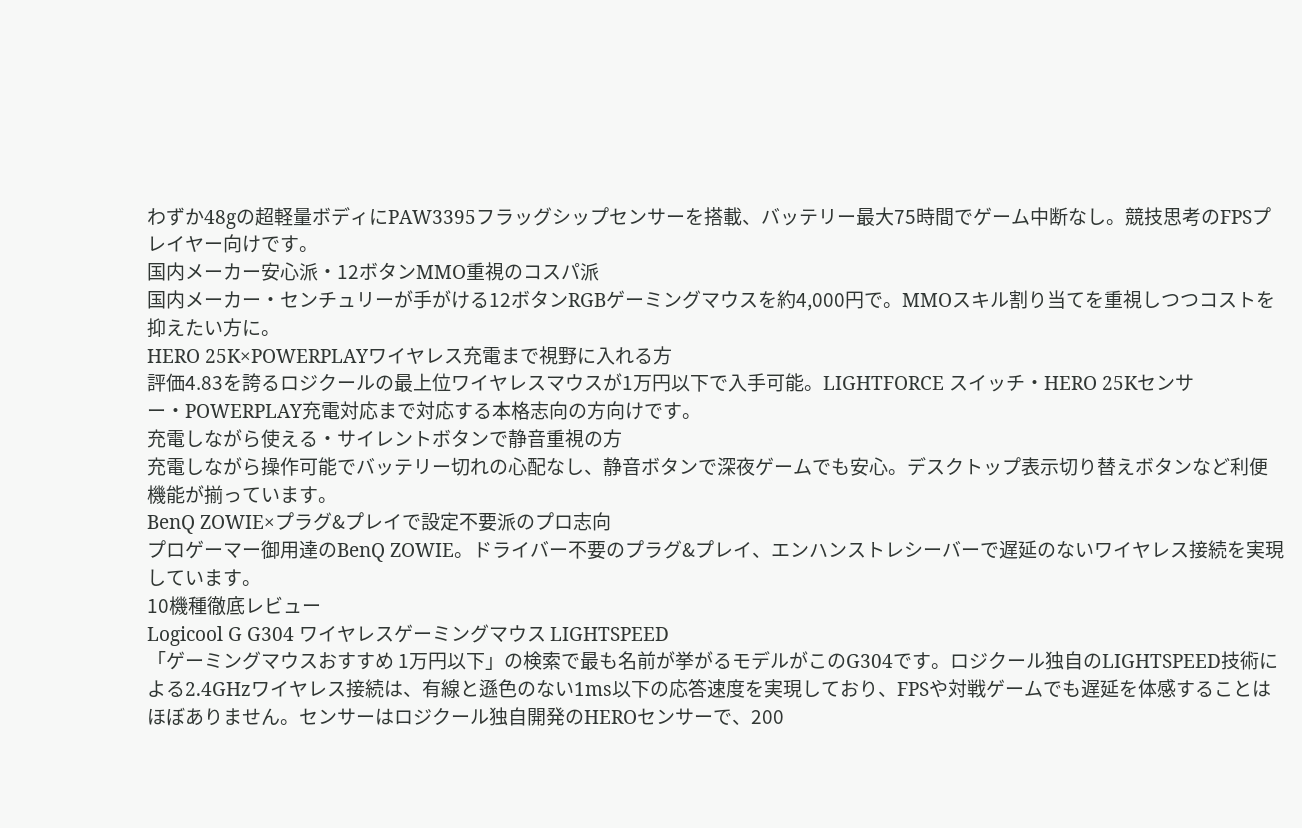わずか48gの超軽量ボディにPAW3395フラッグシップセンサーを搭載、バッテリー最大75時間でゲーム中断なし。競技思考のFPSプレイヤー向けです。
国内メーカー安心派・12ボタンMMO重視のコスパ派
国内メーカー・センチュリーが手がける12ボタンRGBゲーミングマウスを約4,000円で。MMOスキル割り当てを重視しつつコストを抑えたい方に。
HERO 25K×POWERPLAYワイヤレス充電まで視野に入れる方
評価4.83を誇るロジクールの最上位ワイヤレスマウスが1万円以下で入手可能。LIGHTFORCE スイッチ・HERO 25Kセンサー・POWERPLAY充電対応まで対応する本格志向の方向けです。
充電しながら使える・サイレントボタンで静音重視の方
充電しながら操作可能でバッテリー切れの心配なし、静音ボタンで深夜ゲームでも安心。デスクトップ表示切り替えボタンなど利便機能が揃っています。
BenQ ZOWIE×プラグ&プレイで設定不要派のプロ志向
プロゲーマー御用達のBenQ ZOWIE。ドライバー不要のプラグ&プレイ、エンハンストレシーバーで遅延のないワイヤレス接続を実現しています。
10機種徹底レビュー
Logicool G G304 ワイヤレスゲーミングマウス LIGHTSPEED
「ゲーミングマウスおすすめ 1万円以下」の検索で最も名前が挙がるモデルがこのG304です。ロジクール独自のLIGHTSPEED技術による2.4GHzワイヤレス接続は、有線と遜色のない1ms以下の応答速度を実現しており、FPSや対戦ゲームでも遅延を体感することはほぼありません。センサーはロジクール独自開発のHEROセンサーで、200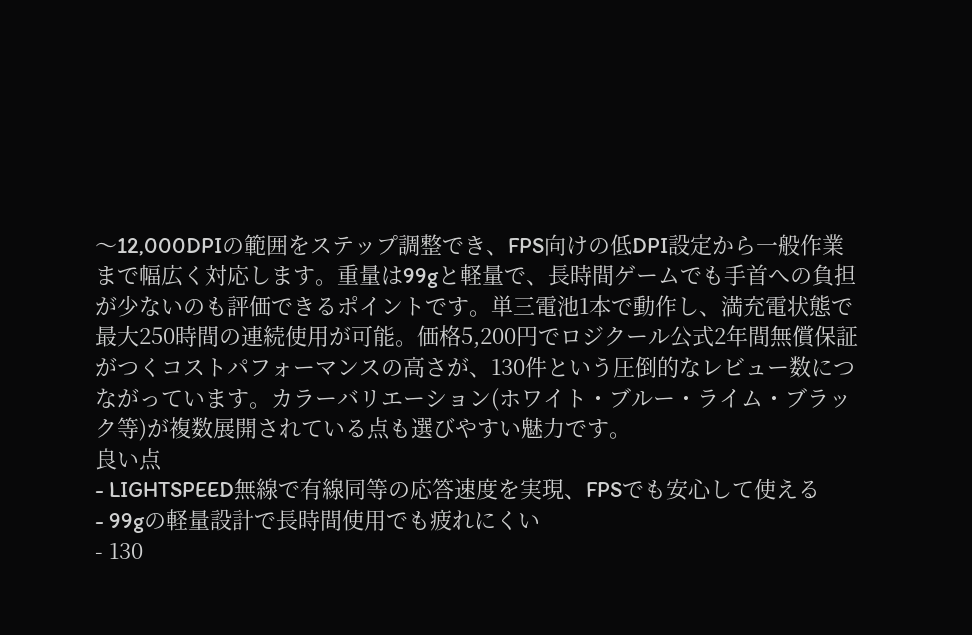〜12,000DPIの範囲をステップ調整でき、FPS向けの低DPI設定から一般作業まで幅広く対応します。重量は99gと軽量で、長時間ゲームでも手首への負担が少ないのも評価できるポイントです。単三電池1本で動作し、満充電状態で最大250時間の連続使用が可能。価格5,200円でロジクール公式2年間無償保証がつくコストパフォーマンスの高さが、130件という圧倒的なレビュー数につながっています。カラーバリエーション(ホワイト・ブルー・ライム・ブラック等)が複数展開されている点も選びやすい魅力です。
良い点
- LIGHTSPEED無線で有線同等の応答速度を実現、FPSでも安心して使える
- 99gの軽量設計で長時間使用でも疲れにくい
- 130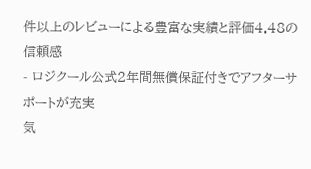件以上のレビューによる豊富な実績と評価4.48の信頼感
- ロジクール公式2年間無償保証付きでアフターサポートが充実
気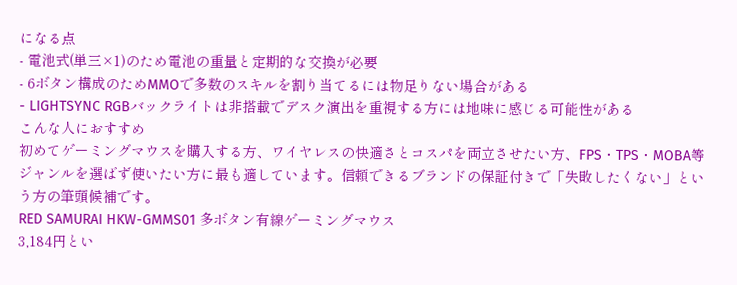になる点
- 電池式(単三×1)のため電池の重量と定期的な交換が必要
- 6ボタン構成のためMMOで多数のスキルを割り当てるには物足りない場合がある
- LIGHTSYNC RGBバックライトは非搭載でデスク演出を重視する方には地味に感じる可能性がある
こんな人におすすめ
初めてゲーミングマウスを購入する方、ワイヤレスの快適さとコスパを両立させたい方、FPS・TPS・MOBA等ジャンルを選ばず使いたい方に最も適しています。信頼できるブランドの保証付きで「失敗したくない」という方の筆頭候補です。
RED SAMURAI HKW-GMMS01 多ボタン有線ゲーミングマウス
3,184円とい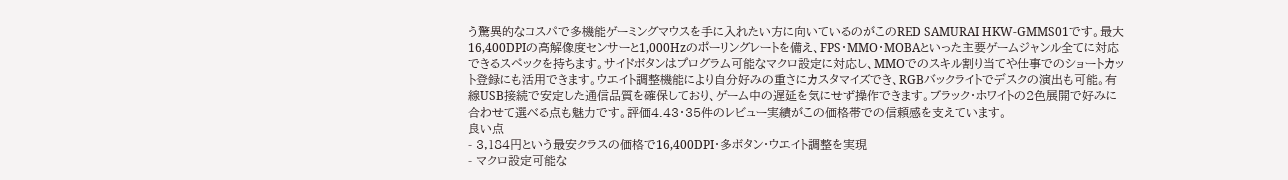う驚異的なコスパで多機能ゲーミングマウスを手に入れたい方に向いているのがこのRED SAMURAI HKW-GMMS01です。最大16,400DPIの高解像度センサーと1,000Hzのポーリングレートを備え、FPS・MMO・MOBAといった主要ゲームジャンル全てに対応できるスペックを持ちます。サイドボタンはプログラム可能なマクロ設定に対応し、MMOでのスキル割り当てや仕事でのショートカット登録にも活用できます。ウエイト調整機能により自分好みの重さにカスタマイズでき、RGBバックライトでデスクの演出も可能。有線USB接続で安定した通信品質を確保しており、ゲーム中の遅延を気にせず操作できます。ブラック・ホワイトの2色展開で好みに合わせて選べる点も魅力です。評価4.43・35件のレビュー実績がこの価格帯での信頼感を支えています。
良い点
- 3,184円という最安クラスの価格で16,400DPI・多ボタン・ウエイト調整を実現
- マクロ設定可能な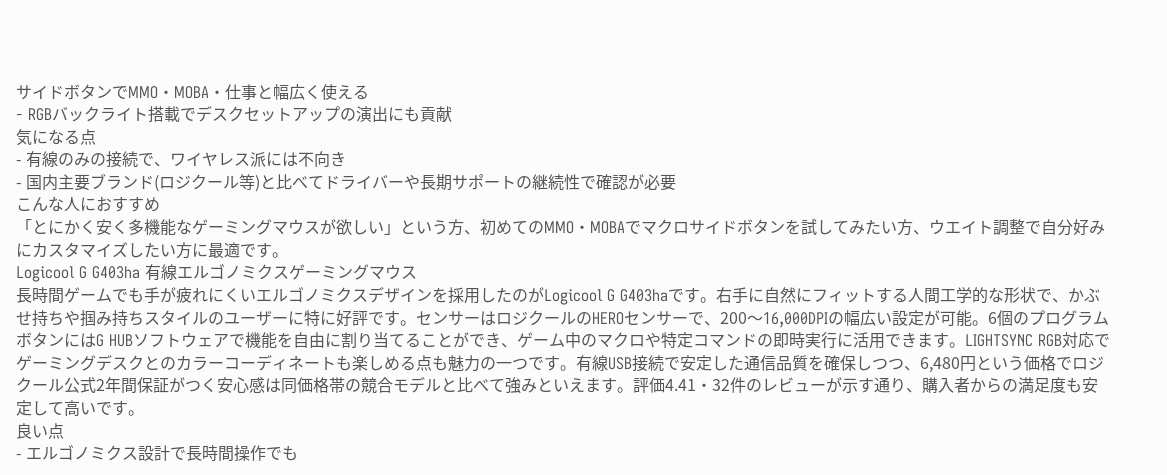サイドボタンでMMO・MOBA・仕事と幅広く使える
- RGBバックライト搭載でデスクセットアップの演出にも貢献
気になる点
- 有線のみの接続で、ワイヤレス派には不向き
- 国内主要ブランド(ロジクール等)と比べてドライバーや長期サポートの継続性で確認が必要
こんな人におすすめ
「とにかく安く多機能なゲーミングマウスが欲しい」という方、初めてのMMO・MOBAでマクロサイドボタンを試してみたい方、ウエイト調整で自分好みにカスタマイズしたい方に最適です。
Logicool G G403ha 有線エルゴノミクスゲーミングマウス
長時間ゲームでも手が疲れにくいエルゴノミクスデザインを採用したのがLogicool G G403haです。右手に自然にフィットする人間工学的な形状で、かぶせ持ちや掴み持ちスタイルのユーザーに特に好評です。センサーはロジクールのHEROセンサーで、200〜16,000DPIの幅広い設定が可能。6個のプログラムボタンにはG HUBソフトウェアで機能を自由に割り当てることができ、ゲーム中のマクロや特定コマンドの即時実行に活用できます。LIGHTSYNC RGB対応でゲーミングデスクとのカラーコーディネートも楽しめる点も魅力の一つです。有線USB接続で安定した通信品質を確保しつつ、6,480円という価格でロジクール公式2年間保証がつく安心感は同価格帯の競合モデルと比べて強みといえます。評価4.41・32件のレビューが示す通り、購入者からの満足度も安定して高いです。
良い点
- エルゴノミクス設計で長時間操作でも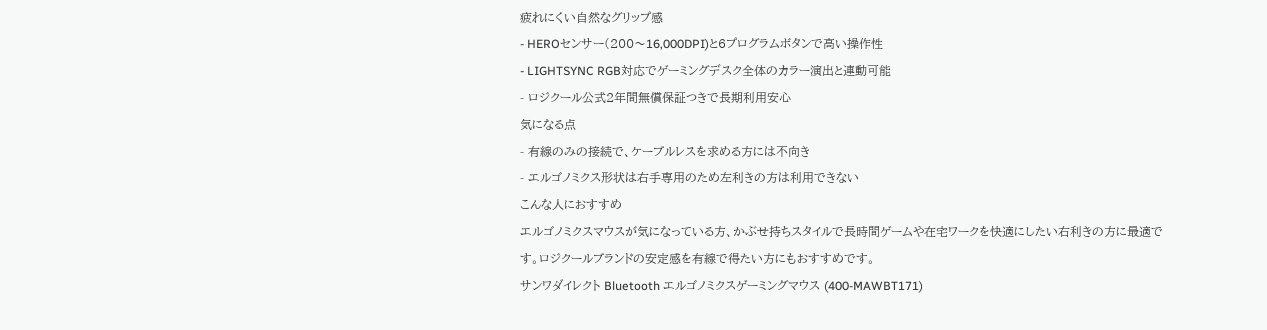疲れにくい自然なグリップ感
- HEROセンサー(200〜16,000DPI)と6プログラムボタンで高い操作性
- LIGHTSYNC RGB対応でゲーミングデスク全体のカラー演出と連動可能
- ロジクール公式2年間無償保証つきで長期利用安心
気になる点
- 有線のみの接続で、ケーブルレスを求める方には不向き
- エルゴノミクス形状は右手専用のため左利きの方は利用できない
こんな人におすすめ
エルゴノミクスマウスが気になっている方、かぶせ持ちスタイルで長時間ゲームや在宅ワークを快適にしたい右利きの方に最適です。ロジクールブランドの安定感を有線で得たい方にもおすすめです。
サンワダイレクト Bluetooth エルゴノミクスゲーミングマウス (400-MAWBT171)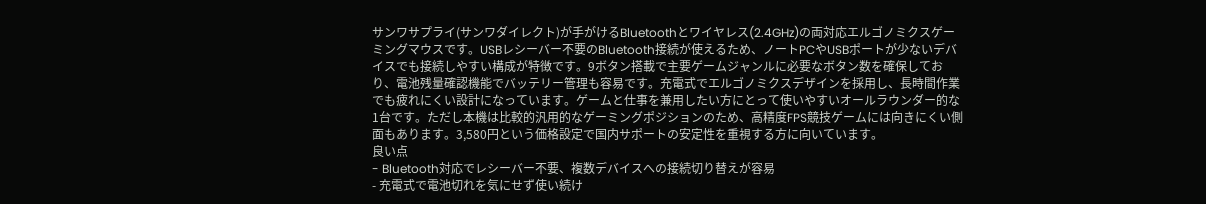サンワサプライ(サンワダイレクト)が手がけるBluetoothとワイヤレス(2.4GHz)の両対応エルゴノミクスゲーミングマウスです。USBレシーバー不要のBluetooth接続が使えるため、ノートPCやUSBポートが少ないデバイスでも接続しやすい構成が特徴です。9ボタン搭載で主要ゲームジャンルに必要なボタン数を確保しており、電池残量確認機能でバッテリー管理も容易です。充電式でエルゴノミクスデザインを採用し、長時間作業でも疲れにくい設計になっています。ゲームと仕事を兼用したい方にとって使いやすいオールラウンダー的な1台です。ただし本機は比較的汎用的なゲーミングポジションのため、高精度FPS競技ゲームには向きにくい側面もあります。3,580円という価格設定で国内サポートの安定性を重視する方に向いています。
良い点
- Bluetooth対応でレシーバー不要、複数デバイスへの接続切り替えが容易
- 充電式で電池切れを気にせず使い続け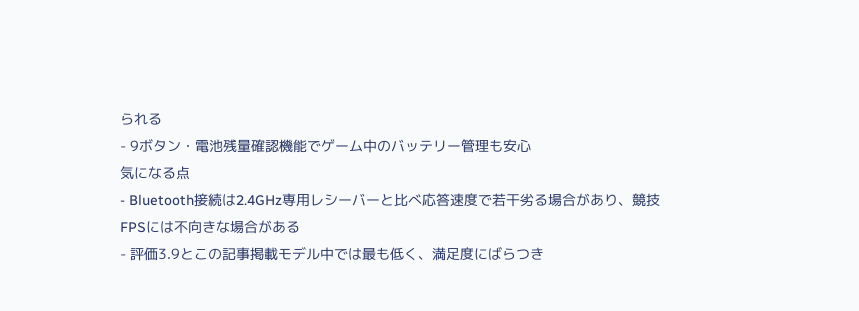られる
- 9ボタン・電池残量確認機能でゲーム中のバッテリー管理も安心
気になる点
- Bluetooth接続は2.4GHz専用レシーバーと比べ応答速度で若干劣る場合があり、競技FPSには不向きな場合がある
- 評価3.9とこの記事掲載モデル中では最も低く、満足度にばらつき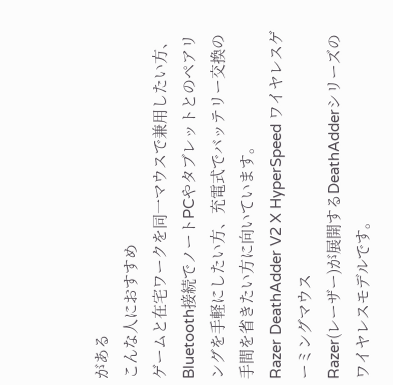がある
こんな人におすすめ
ゲームと在宅ワークを同一マウスで兼用したい方、Bluetooth接続でノートPCやタブレットとのペアリングを手軽にしたい方、充電式でバッテリー交換の手間を省きたい方に向いています。
Razer DeathAdder V2 X HyperSpeed ワイヤレスゲーミングマウス
Razer(レーザー)が展開するDeathAdderシリーズのワイヤレスモデルです。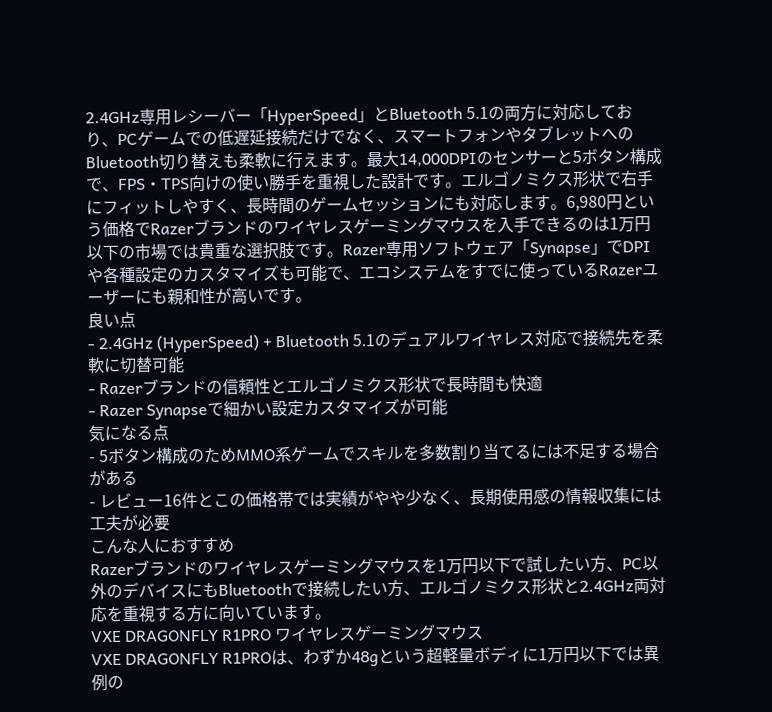2.4GHz専用レシーバー「HyperSpeed」とBluetooth 5.1の両方に対応しており、PCゲームでの低遅延接続だけでなく、スマートフォンやタブレットへのBluetooth切り替えも柔軟に行えます。最大14,000DPIのセンサーと5ボタン構成で、FPS・TPS向けの使い勝手を重視した設計です。エルゴノミクス形状で右手にフィットしやすく、長時間のゲームセッションにも対応します。6,980円という価格でRazerブランドのワイヤレスゲーミングマウスを入手できるのは1万円以下の市場では貴重な選択肢です。Razer専用ソフトウェア「Synapse」でDPIや各種設定のカスタマイズも可能で、エコシステムをすでに使っているRazerユーザーにも親和性が高いです。
良い点
- 2.4GHz (HyperSpeed) + Bluetooth 5.1のデュアルワイヤレス対応で接続先を柔軟に切替可能
- Razerブランドの信頼性とエルゴノミクス形状で長時間も快適
- Razer Synapseで細かい設定カスタマイズが可能
気になる点
- 5ボタン構成のためMMO系ゲームでスキルを多数割り当てるには不足する場合がある
- レビュー16件とこの価格帯では実績がやや少なく、長期使用感の情報収集には工夫が必要
こんな人におすすめ
Razerブランドのワイヤレスゲーミングマウスを1万円以下で試したい方、PC以外のデバイスにもBluetoothで接続したい方、エルゴノミクス形状と2.4GHz両対応を重視する方に向いています。
VXE DRAGONFLY R1PRO ワイヤレスゲーミングマウス
VXE DRAGONFLY R1PROは、わずか48gという超軽量ボディに1万円以下では異例の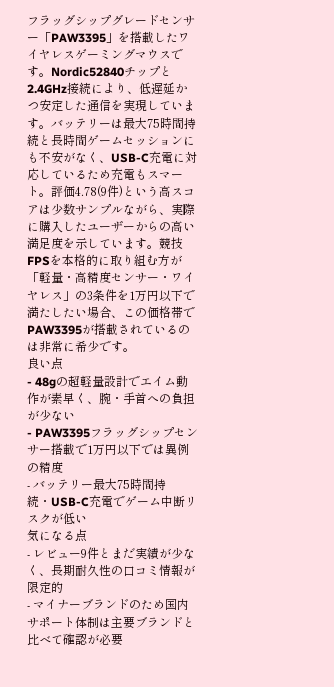フラッグシップグレードセンサー「PAW3395」を搭載したワイヤレスゲーミングマウスです。Nordic52840チップと2.4GHz接続により、低遅延かつ安定した通信を実現しています。バッテリーは最大75時間持続と長時間ゲームセッションにも不安がなく、USB-C充電に対応しているため充電もスマート。評価4.78(9件)という高スコアは少数サンプルながら、実際に購入したユーザーからの高い満足度を示しています。競技FPSを本格的に取り組む方が「軽量・高精度センサー・ワイヤレス」の3条件を1万円以下で満たしたい場合、この価格帯でPAW3395が搭載されているのは非常に希少です。
良い点
- 48gの超軽量設計でエイム動作が素早く、腕・手首への負担が少ない
- PAW3395フラッグシップセンサー搭載で1万円以下では異例の精度
- バッテリー最大75時間持続・USB-C充電でゲーム中断リスクが低い
気になる点
- レビュー9件とまだ実績が少なく、長期耐久性の口コミ情報が限定的
- マイナーブランドのため国内サポート体制は主要ブランドと比べて確認が必要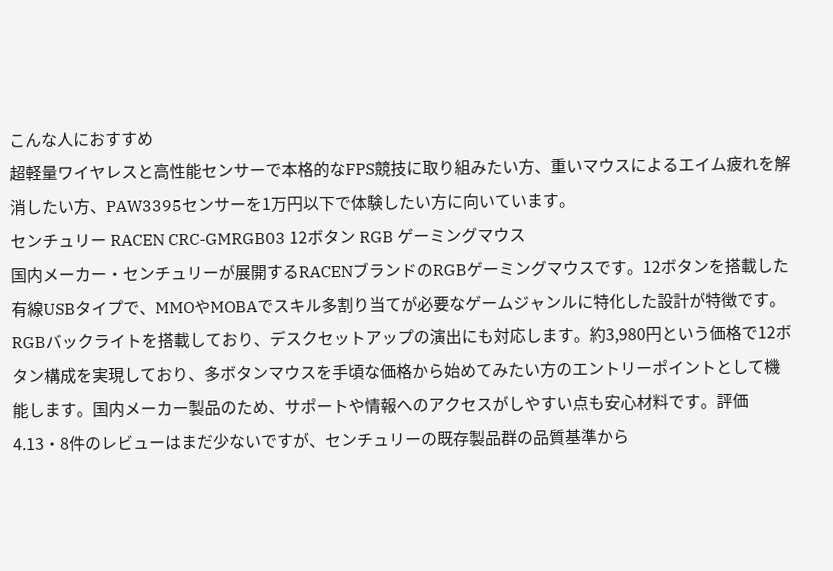こんな人におすすめ
超軽量ワイヤレスと高性能センサーで本格的なFPS競技に取り組みたい方、重いマウスによるエイム疲れを解消したい方、PAW3395センサーを1万円以下で体験したい方に向いています。
センチュリー RACEN CRC-GMRGB03 12ボタン RGB ゲーミングマウス
国内メーカー・センチュリーが展開するRACENブランドのRGBゲーミングマウスです。12ボタンを搭載した有線USBタイプで、MMOやMOBAでスキル多割り当てが必要なゲームジャンルに特化した設計が特徴です。RGBバックライトを搭載しており、デスクセットアップの演出にも対応します。約3,980円という価格で12ボタン構成を実現しており、多ボタンマウスを手頃な価格から始めてみたい方のエントリーポイントとして機能します。国内メーカー製品のため、サポートや情報へのアクセスがしやすい点も安心材料です。評価4.13・8件のレビューはまだ少ないですが、センチュリーの既存製品群の品質基準から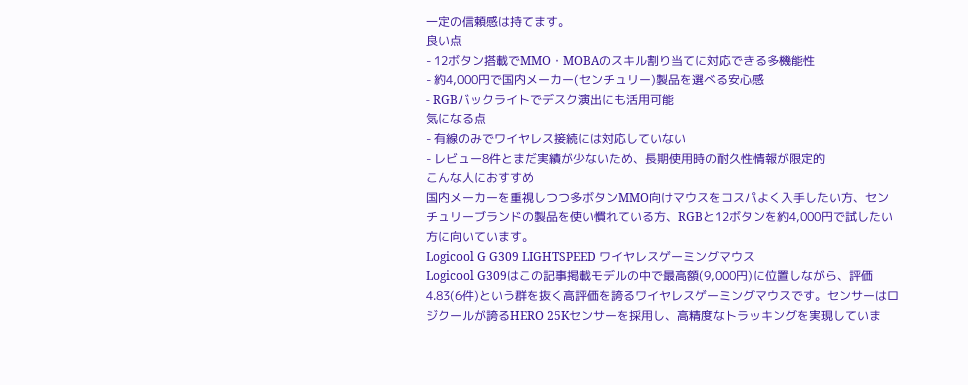一定の信頼感は持てます。
良い点
- 12ボタン搭載でMMO・MOBAのスキル割り当てに対応できる多機能性
- 約4,000円で国内メーカー(センチュリー)製品を選べる安心感
- RGBバックライトでデスク演出にも活用可能
気になる点
- 有線のみでワイヤレス接続には対応していない
- レビュー8件とまだ実績が少ないため、長期使用時の耐久性情報が限定的
こんな人におすすめ
国内メーカーを重視しつつ多ボタンMMO向けマウスをコスパよく入手したい方、センチュリーブランドの製品を使い慣れている方、RGBと12ボタンを約4,000円で試したい方に向いています。
Logicool G G309 LIGHTSPEED ワイヤレスゲーミングマウス
Logicool G309はこの記事掲載モデルの中で最高額(9,000円)に位置しながら、評価4.83(6件)という群を抜く高評価を誇るワイヤレスゲーミングマウスです。センサーはロジクールが誇るHERO 25Kセンサーを採用し、高精度なトラッキングを実現していま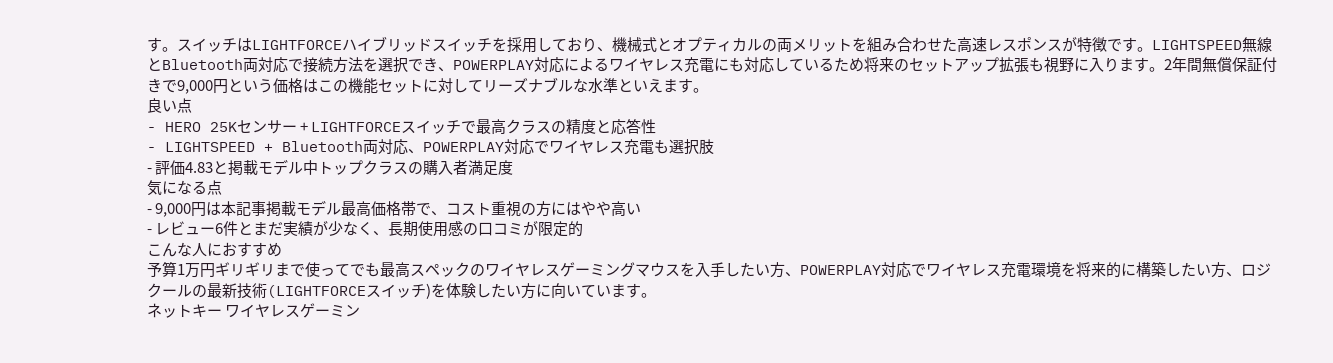す。スイッチはLIGHTFORCEハイブリッドスイッチを採用しており、機械式とオプティカルの両メリットを組み合わせた高速レスポンスが特徴です。LIGHTSPEED無線とBluetooth両対応で接続方法を選択でき、POWERPLAY対応によるワイヤレス充電にも対応しているため将来のセットアップ拡張も視野に入ります。2年間無償保証付きで9,000円という価格はこの機能セットに対してリーズナブルな水準といえます。
良い点
- HERO 25Kセンサー + LIGHTFORCEスイッチで最高クラスの精度と応答性
- LIGHTSPEED + Bluetooth両対応、POWERPLAY対応でワイヤレス充電も選択肢
- 評価4.83と掲載モデル中トップクラスの購入者満足度
気になる点
- 9,000円は本記事掲載モデル最高価格帯で、コスト重視の方にはやや高い
- レビュー6件とまだ実績が少なく、長期使用感の口コミが限定的
こんな人におすすめ
予算1万円ギリギリまで使ってでも最高スペックのワイヤレスゲーミングマウスを入手したい方、POWERPLAY対応でワイヤレス充電環境を将来的に構築したい方、ロジクールの最新技術(LIGHTFORCEスイッチ)を体験したい方に向いています。
ネットキー ワイヤレスゲーミン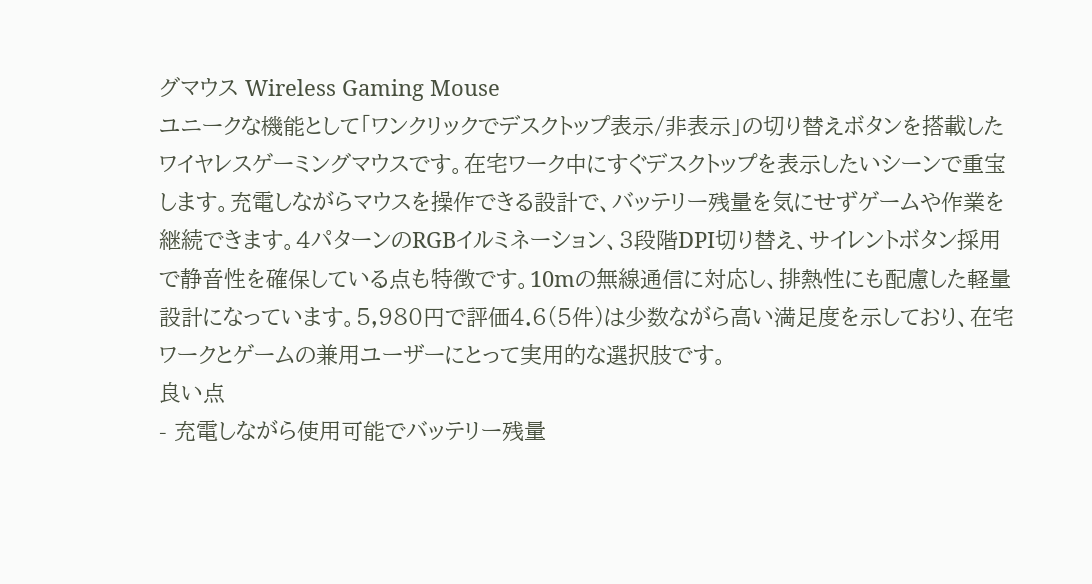グマウス Wireless Gaming Mouse
ユニークな機能として「ワンクリックでデスクトップ表示/非表示」の切り替えボタンを搭載したワイヤレスゲーミングマウスです。在宅ワーク中にすぐデスクトップを表示したいシーンで重宝します。充電しながらマウスを操作できる設計で、バッテリー残量を気にせずゲームや作業を継続できます。4パターンのRGBイルミネーション、3段階DPI切り替え、サイレントボタン採用で静音性を確保している点も特徴です。10mの無線通信に対応し、排熱性にも配慮した軽量設計になっています。5,980円で評価4.6(5件)は少数ながら高い満足度を示しており、在宅ワークとゲームの兼用ユーザーにとって実用的な選択肢です。
良い点
- 充電しながら使用可能でバッテリー残量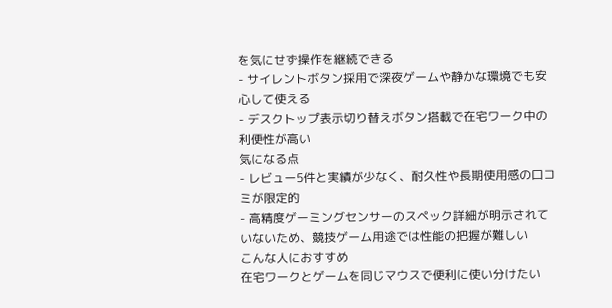を気にせず操作を継続できる
- サイレントボタン採用で深夜ゲームや静かな環境でも安心して使える
- デスクトップ表示切り替えボタン搭載で在宅ワーク中の利便性が高い
気になる点
- レビュー5件と実績が少なく、耐久性や長期使用感の口コミが限定的
- 高精度ゲーミングセンサーのスペック詳細が明示されていないため、競技ゲーム用途では性能の把握が難しい
こんな人におすすめ
在宅ワークとゲームを同じマウスで便利に使い分けたい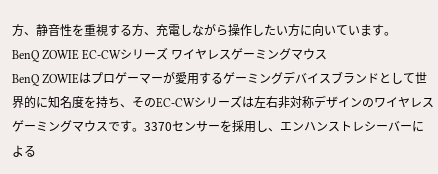方、静音性を重視する方、充電しながら操作したい方に向いています。
BenQ ZOWIE EC-CWシリーズ ワイヤレスゲーミングマウス
BenQ ZOWIEはプロゲーマーが愛用するゲーミングデバイスブランドとして世界的に知名度を持ち、そのEC-CWシリーズは左右非対称デザインのワイヤレスゲーミングマウスです。3370センサーを採用し、エンハンストレシーバーによる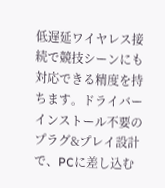低遅延ワイヤレス接続で競技シーンにも対応できる精度を持ちます。ドライバーインストール不要のプラグ&プレイ設計で、PCに差し込む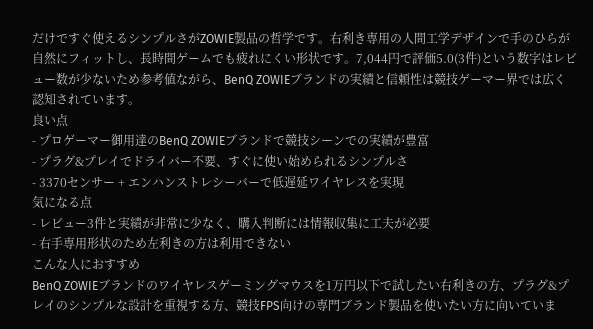だけですぐ使えるシンプルさがZOWIE製品の哲学です。右利き専用の人間工学デザインで手のひらが自然にフィットし、長時間ゲームでも疲れにくい形状です。7,044円で評価5.0(3件)という数字はレビュー数が少ないため参考値ながら、BenQ ZOWIEブランドの実績と信頼性は競技ゲーマー界では広く認知されています。
良い点
- プロゲーマー御用達のBenQ ZOWIEブランドで競技シーンでの実績が豊富
- プラグ&プレイでドライバー不要、すぐに使い始められるシンプルさ
- 3370センサー + エンハンストレシーバーで低遅延ワイヤレスを実現
気になる点
- レビュー3件と実績が非常に少なく、購入判断には情報収集に工夫が必要
- 右手専用形状のため左利きの方は利用できない
こんな人におすすめ
BenQ ZOWIEブランドのワイヤレスゲーミングマウスを1万円以下で試したい右利きの方、プラグ&プレイのシンプルな設計を重視する方、競技FPS向けの専門ブランド製品を使いたい方に向いていま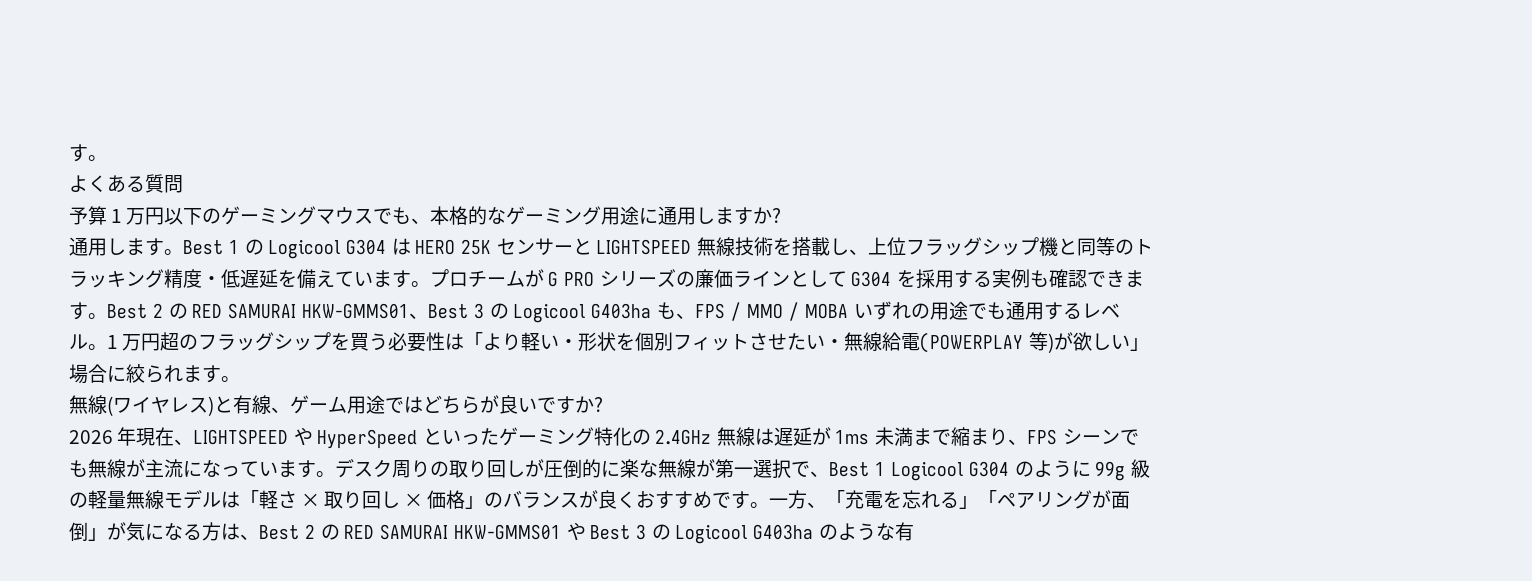す。
よくある質問
予算 1 万円以下のゲーミングマウスでも、本格的なゲーミング用途に通用しますか?
通用します。Best 1 の Logicool G304 は HERO 25K センサーと LIGHTSPEED 無線技術を搭載し、上位フラッグシップ機と同等のトラッキング精度・低遅延を備えています。プロチームが G PRO シリーズの廉価ラインとして G304 を採用する実例も確認できます。Best 2 の RED SAMURAI HKW-GMMS01、Best 3 の Logicool G403ha も、FPS / MMO / MOBA いずれの用途でも通用するレベル。1 万円超のフラッグシップを買う必要性は「より軽い・形状を個別フィットさせたい・無線給電(POWERPLAY 等)が欲しい」場合に絞られます。
無線(ワイヤレス)と有線、ゲーム用途ではどちらが良いですか?
2026 年現在、LIGHTSPEED や HyperSpeed といったゲーミング特化の 2.4GHz 無線は遅延が 1ms 未満まで縮まり、FPS シーンでも無線が主流になっています。デスク周りの取り回しが圧倒的に楽な無線が第一選択で、Best 1 Logicool G304 のように 99g 級の軽量無線モデルは「軽さ × 取り回し × 価格」のバランスが良くおすすめです。一方、「充電を忘れる」「ペアリングが面倒」が気になる方は、Best 2 の RED SAMURAI HKW-GMMS01 や Best 3 の Logicool G403ha のような有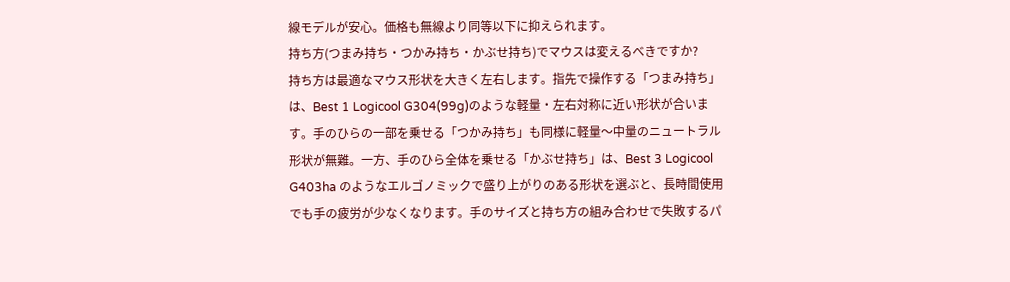線モデルが安心。価格も無線より同等以下に抑えられます。
持ち方(つまみ持ち・つかみ持ち・かぶせ持ち)でマウスは変えるべきですか?
持ち方は最適なマウス形状を大きく左右します。指先で操作する「つまみ持ち」は、Best 1 Logicool G304(99g)のような軽量・左右対称に近い形状が合います。手のひらの一部を乗せる「つかみ持ち」も同様に軽量〜中量のニュートラル形状が無難。一方、手のひら全体を乗せる「かぶせ持ち」は、Best 3 Logicool G403ha のようなエルゴノミックで盛り上がりのある形状を選ぶと、長時間使用でも手の疲労が少なくなります。手のサイズと持ち方の組み合わせで失敗するパ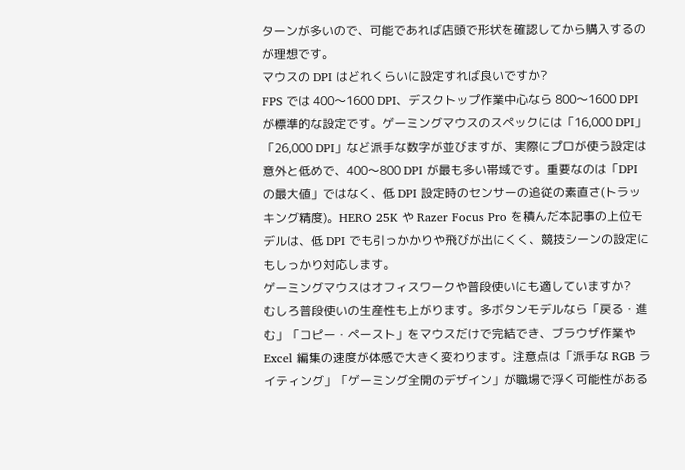ターンが多いので、可能であれば店頭で形状を確認してから購入するのが理想です。
マウスの DPI はどれくらいに設定すれば良いですか?
FPS では 400〜1600 DPI、デスクトップ作業中心なら 800〜1600 DPI が標準的な設定です。ゲーミングマウスのスペックには「16,000 DPI」「26,000 DPI」など派手な数字が並びますが、実際にプロが使う設定は意外と低めで、400〜800 DPI が最も多い帯域です。重要なのは「DPI の最大値」ではなく、低 DPI 設定時のセンサーの追従の素直さ(トラッキング精度)。HERO 25K や Razer Focus Pro を積んだ本記事の上位モデルは、低 DPI でも引っかかりや飛びが出にくく、競技シーンの設定にもしっかり対応します。
ゲーミングマウスはオフィスワークや普段使いにも適していますか?
むしろ普段使いの生産性も上がります。多ボタンモデルなら「戻る・進む」「コピー・ペースト」をマウスだけで完結でき、ブラウザ作業や Excel 編集の速度が体感で大きく変わります。注意点は「派手な RGB ライティング」「ゲーミング全開のデザイン」が職場で浮く可能性がある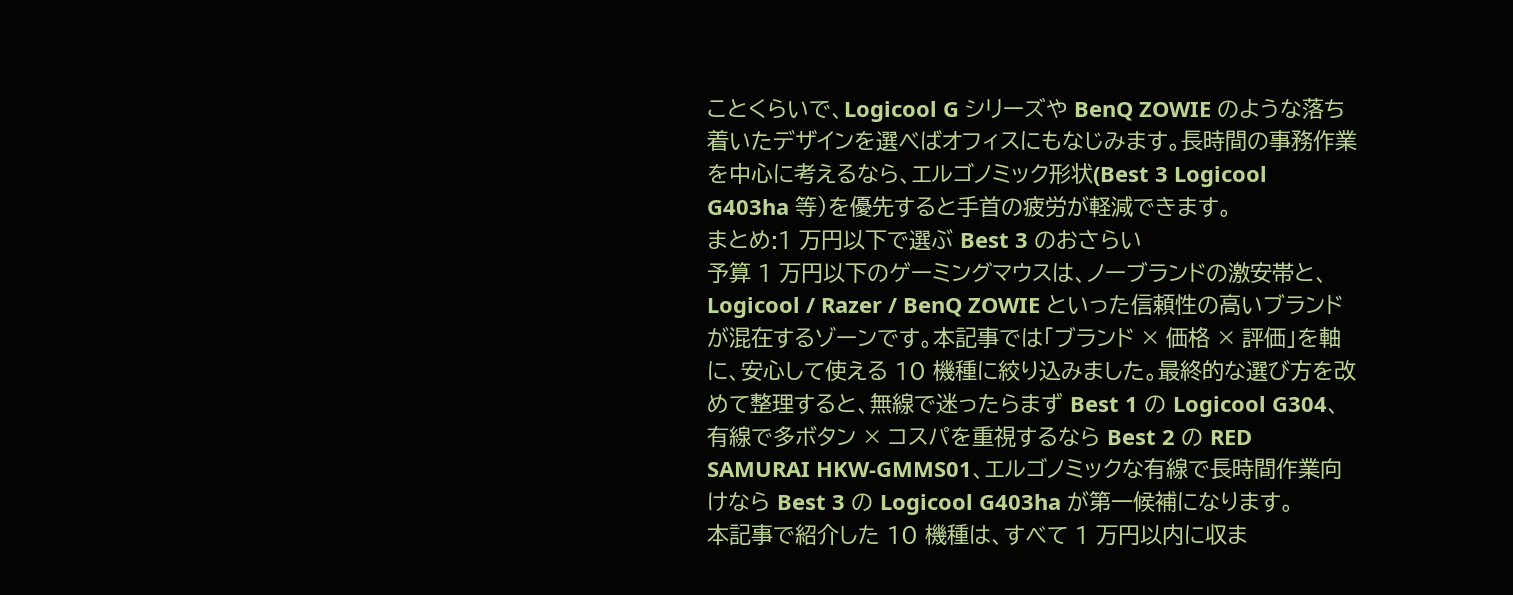ことくらいで、Logicool G シリーズや BenQ ZOWIE のような落ち着いたデザインを選べばオフィスにもなじみます。長時間の事務作業を中心に考えるなら、エルゴノミック形状(Best 3 Logicool G403ha 等)を優先すると手首の疲労が軽減できます。
まとめ:1 万円以下で選ぶ Best 3 のおさらい
予算 1 万円以下のゲーミングマウスは、ノーブランドの激安帯と、Logicool / Razer / BenQ ZOWIE といった信頼性の高いブランドが混在するゾーンです。本記事では「ブランド × 価格 × 評価」を軸に、安心して使える 10 機種に絞り込みました。最終的な選び方を改めて整理すると、無線で迷ったらまず Best 1 の Logicool G304、有線で多ボタン × コスパを重視するなら Best 2 の RED SAMURAI HKW-GMMS01、エルゴノミックな有線で長時間作業向けなら Best 3 の Logicool G403ha が第一候補になります。
本記事で紹介した 10 機種は、すべて 1 万円以内に収ま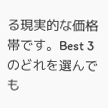る現実的な価格帯です。Best 3 のどれを選んでも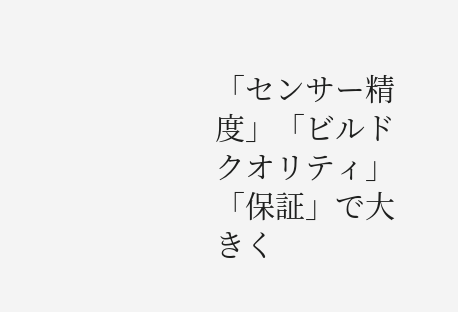「センサー精度」「ビルドクオリティ」「保証」で大きく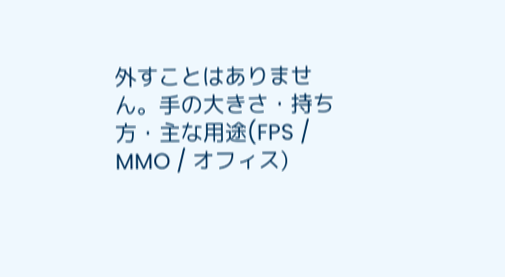外すことはありません。手の大きさ・持ち方・主な用途(FPS / MMO / オフィス)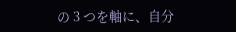の 3 つを軸に、自分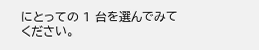にとっての 1 台を選んでみてください。